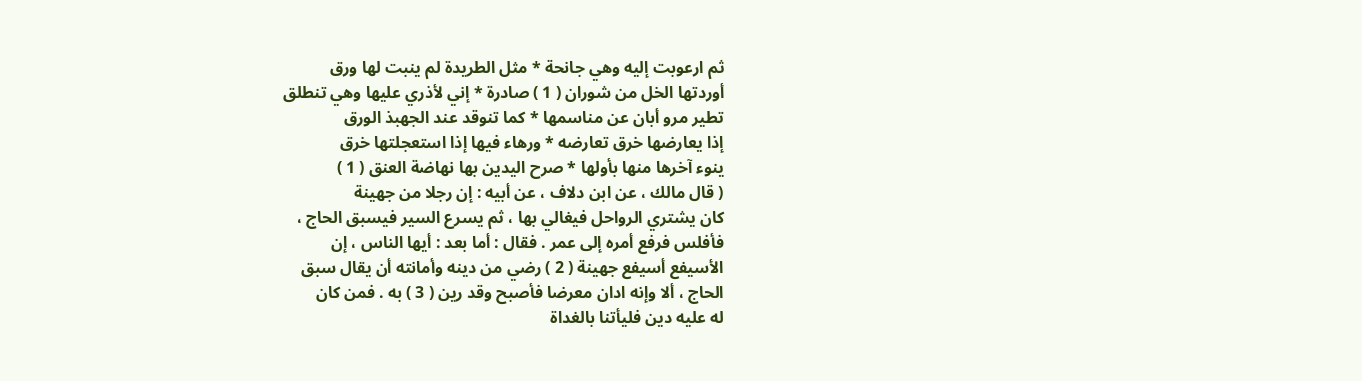ثم ارعوبت إليه وهي جانحة * مثل الطريدة لم ينبت لها ورق
أوردتها الخل من شوران ( 1 ) صادرة * إني لأذري عليها وهي تنطلق
تطير مرو أبان عن مناسمها * كما تنوقد عند الجهبذ الورق
إذا يعارضها خرق تعارضه * ورهاء فيها إذا استعجلتها خرق
ينوء آخرها منها بأولها * صرح اليدين بها نهاضة العنق ( 1 )
( قال مالك ، عن ابن دلاف ، عن أبيه : إن رجلا من جهينة
كان يشتري الرواحل فيغالي بها ، ثم يسرع السير فيسبق الحاج ،
فأفلس فرفع أمره إلى عمر . فقال : أما بعد : أيها الناس ، إن
الأسيفع أسيفع جهينة ( 2 ) رضي من دينه وأمانته أن يقال سبق
الحاج ، ألا وإنه ادان معرضا فأصبح وقد رين ( 3 ) به . فمن كان
له عليه دين فليأتنا بالغداة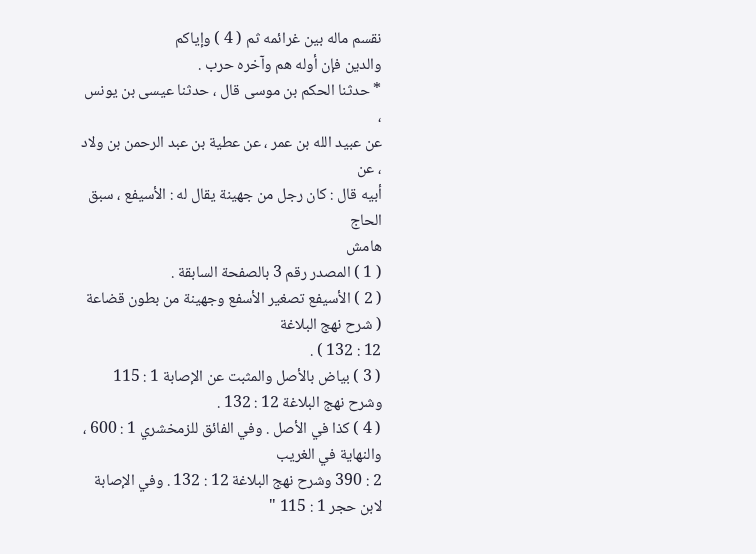نقسم ماله بين غرائمه ثم ( 4 ) وإياكم
والدين فإن أوله هم وآخره حرب .
* حدثنا الحكم بن موسى قال ، حدثنا عيسى بن يونس ،
عن عبيد الله بن عمر ، عن عطية بن عبد الرحمن بن ولاد ، عن
أبيه قال : كان رجل من جهينة يقال له : الأسيفع ، سبق الحاج
هامش
( 1 ) المصدر رقم 3 بالصفحة السابقة .
( 2 ) الأسيفع تصغير الأسفع وجهينة من بطون قضاعة ( شرح نهج البلاغة
12 : 132 ) .
( 3 ) بياض بالأصل والمثبت عن الإصابة 1 : 115 وشرح نهج البلاغة 12 : 132 .
( 4 ) كذا في الأصل . وفي الفائق للزمخشري 1 : 600 ، والنهاية في الغريب
2 : 390 وشرح نهج البلاغة 12 : 132 . وفي الإصابة لابن حجر 1 : 115 "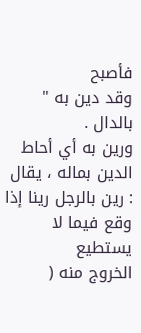فأصبح
وقد دين به " بالدال .
ورين به أي أحاط الدين بماله ، يقال : رين بالرجل رينا إذا وقع فيما لا يستطيع
الخروج منه (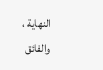النهاية ، والفائق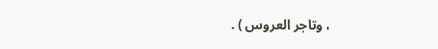، وتاجر العروس ) .